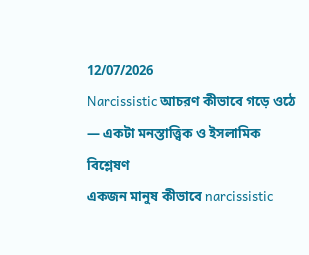12/07/2026
Narcissistic আচরণ কীভাবে গড়ে ওঠে — একটা মনস্তাত্ত্বিক ও ইসলামিক বিশ্লেষণ
একজন মানুষ কীভাবে narcissistic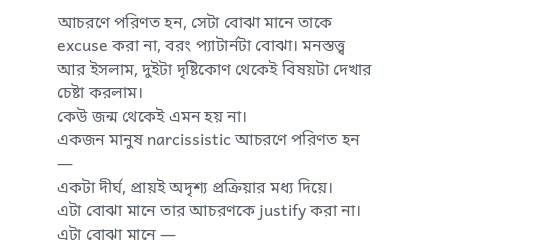আচরণে পরিণত হন, সেটা বোঝা মানে তাকে excuse করা না, বরং প্যাটার্নটা বোঝা। মনস্তত্ত্ব আর ইসলাম, দুইটা দৃষ্টিকোণ থেকেই বিষয়টা দেখার চেষ্টা করলাম।
কেউ জন্ম থেকেই এমন হয় না।
একজন মানুষ narcissistic আচরণে পরিণত হন —
একটা দীর্ঘ, প্রায়ই অদৃশ্য প্রক্রিয়ার মধ্য দিয়ে।
এটা বোঝা মানে তার আচরণকে justify করা না।
এটা বোঝা মানে —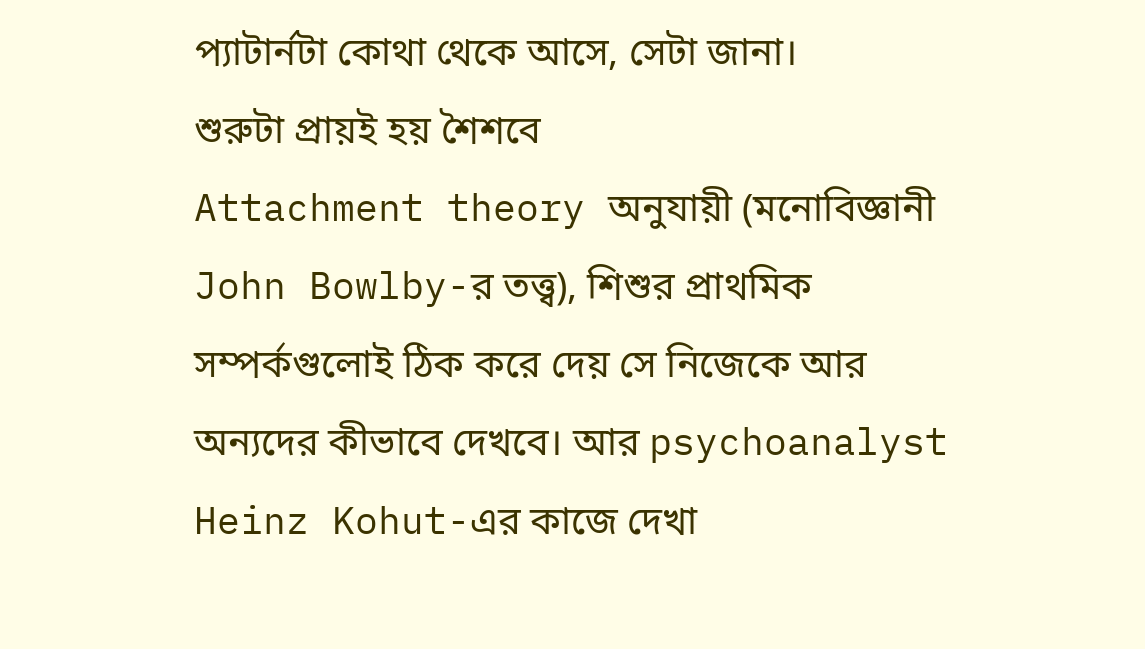প্যাটার্নটা কোথা থেকে আসে, সেটা জানা।
শুরুটা প্রায়ই হয় শৈশবে
Attachment theory অনুযায়ী (মনোবিজ্ঞানী John Bowlby-র তত্ত্ব), শিশুর প্রাথমিক সম্পর্কগুলোই ঠিক করে দেয় সে নিজেকে আর অন্যদের কীভাবে দেখবে। আর psychoanalyst Heinz Kohut-এর কাজে দেখা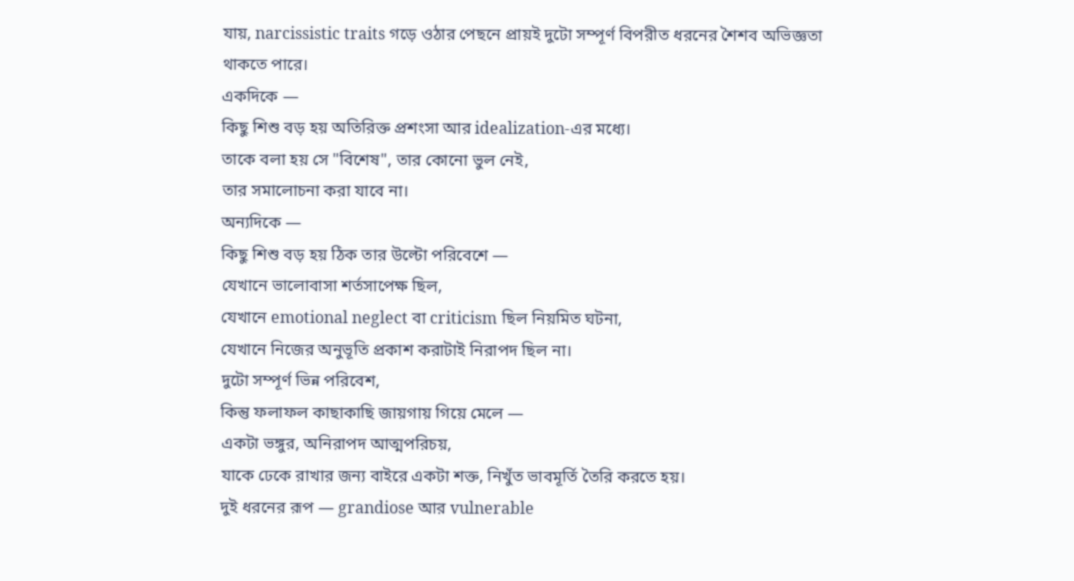যায়, narcissistic traits গড়ে ওঠার পেছনে প্রায়ই দুটো সম্পূর্ণ বিপরীত ধরনের শৈশব অভিজ্ঞতা থাকতে পারে।
একদিকে —
কিছু শিশু বড় হয় অতিরিক্ত প্রশংসা আর idealization-এর মধ্যে।
তাকে বলা হয় সে "বিশেষ", তার কোনো ভুল নেই,
তার সমালোচনা করা যাবে না।
অন্যদিকে —
কিছু শিশু বড় হয় ঠিক তার উল্টো পরিবেশে —
যেখানে ভালোবাসা শর্তসাপেক্ষ ছিল,
যেখানে emotional neglect বা criticism ছিল নিয়মিত ঘটনা,
যেখানে নিজের অনুভূতি প্রকাশ করাটাই নিরাপদ ছিল না।
দুটো সম্পূর্ণ ভিন্ন পরিবেশ,
কিন্তু ফলাফল কাছাকাছি জায়গায় গিয়ে মেলে —
একটা ভঙ্গুর, অনিরাপদ আত্মপরিচয়,
যাকে ঢেকে রাখার জন্য বাইরে একটা শক্ত, নিখুঁত ভাবমূর্তি তৈরি করতে হয়।
দুই ধরনের রূপ — grandiose আর vulnerable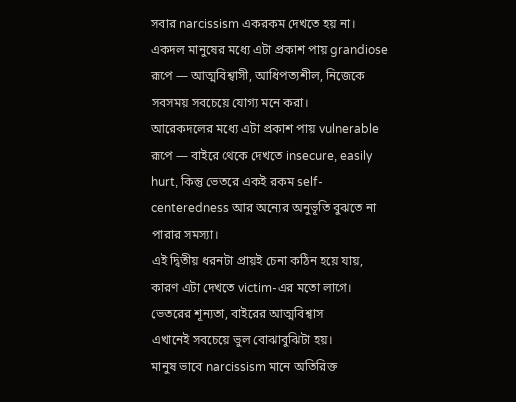সবার narcissism একরকম দেখতে হয় না।
একদল মানুষের মধ্যে এটা প্রকাশ পায় grandiose রূপে — আত্মবিশ্বাসী, আধিপত্যশীল, নিজেকে সবসময় সবচেয়ে যোগ্য মনে করা।
আরেকদলের মধ্যে এটা প্রকাশ পায় vulnerable রূপে — বাইরে থেকে দেখতে insecure, easily hurt, কিন্তু ভেতরে একই রকম self-centeredness আর অন্যের অনুভূতি বুঝতে না পারার সমস্যা।
এই দ্বিতীয় ধরনটা প্রায়ই চেনা কঠিন হয়ে যায়, কারণ এটা দেখতে victim-এর মতো লাগে।
ভেতরের শূন্যতা, বাইরের আত্মবিশ্বাস
এখানেই সবচেয়ে ভুল বোঝাবুঝিটা হয়।
মানুষ ভাবে narcissism মানে অতিরিক্ত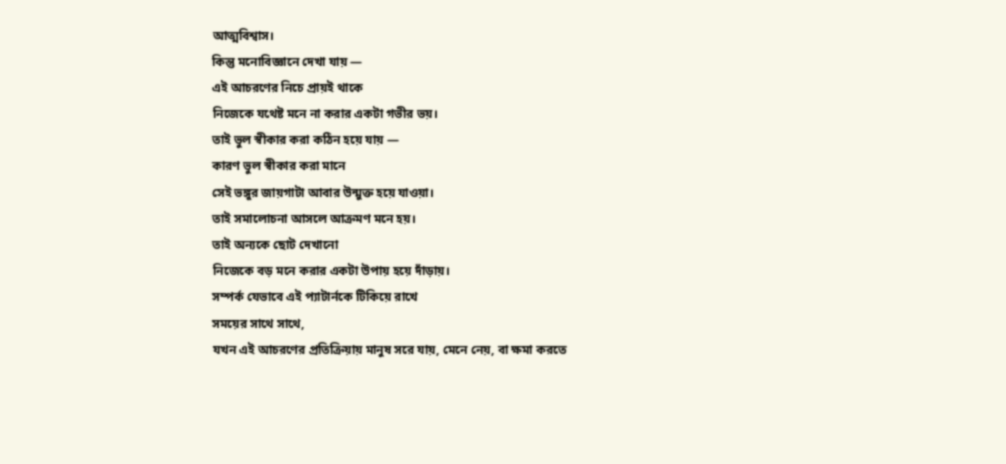আত্মবিশ্বাস।
কিন্তু মনোবিজ্ঞানে দেখা যায় —
এই আচরণের নিচে প্রায়ই থাকে
নিজেকে যথেষ্ট মনে না করার একটা গভীর ভয়।
তাই ভুল স্বীকার করা কঠিন হয়ে যায় —
কারণ ভুল স্বীকার করা মানে
সেই ভঙ্গুর জায়গাটা আবার উন্মুক্ত হয়ে যাওয়া।
তাই সমালোচনা আসলে আক্রমণ মনে হয়।
তাই অন্যকে ছোট দেখানো
নিজেকে বড় মনে করার একটা উপায় হয়ে দাঁড়ায়।
সম্পর্ক যেভাবে এই প্যাটার্নকে টিকিয়ে রাখে
সময়ের সাথে সাথে,
যখন এই আচরণের প্রতিক্রিয়ায় মানুষ সরে যায়, মেনে নেয়, বা ক্ষমা করতে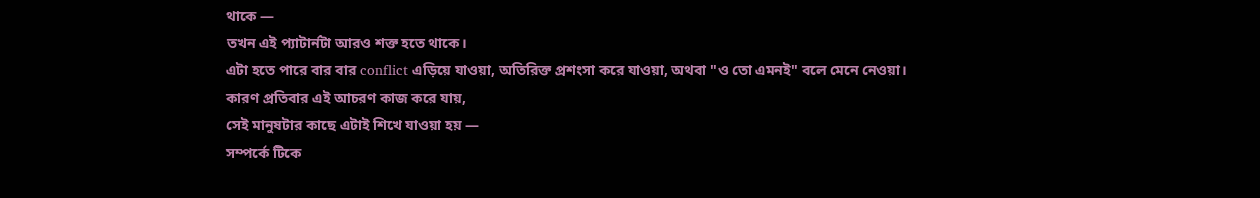থাকে —
তখন এই প্যাটার্নটা আরও শক্ত হতে থাকে।
এটা হতে পারে বার বার conflict এড়িয়ে যাওয়া, অতিরিক্ত প্রশংসা করে যাওয়া, অথবা "ও তো এমনই" বলে মেনে নেওয়া।
কারণ প্রতিবার এই আচরণ কাজ করে যায়,
সেই মানুষটার কাছে এটাই শিখে যাওয়া হয় —
সম্পর্কে টিকে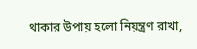থাকার উপায় হলো নিয়ন্ত্রণ রাখা,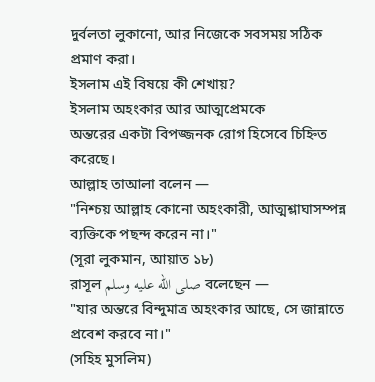দুর্বলতা লুকানো, আর নিজেকে সবসময় সঠিক প্রমাণ করা।
ইসলাম এই বিষয়ে কী শেখায়?
ইসলাম অহংকার আর আত্মপ্রেমকে
অন্তরের একটা বিপজ্জনক রোগ হিসেবে চিহ্নিত করেছে।
আল্লাহ তাআলা বলেন —
"নিশ্চয় আল্লাহ কোনো অহংকারী, আত্মশ্লাঘাসম্পন্ন ব্যক্তিকে পছন্দ করেন না।"
(সূরা লুকমান, আয়াত ১৮)
রাসূল صلى الله عليه وسلم বলেছেন —
"যার অন্তরে বিন্দুমাত্র অহংকার আছে, সে জান্নাতে প্রবেশ করবে না।"
(সহিহ মুসলিম)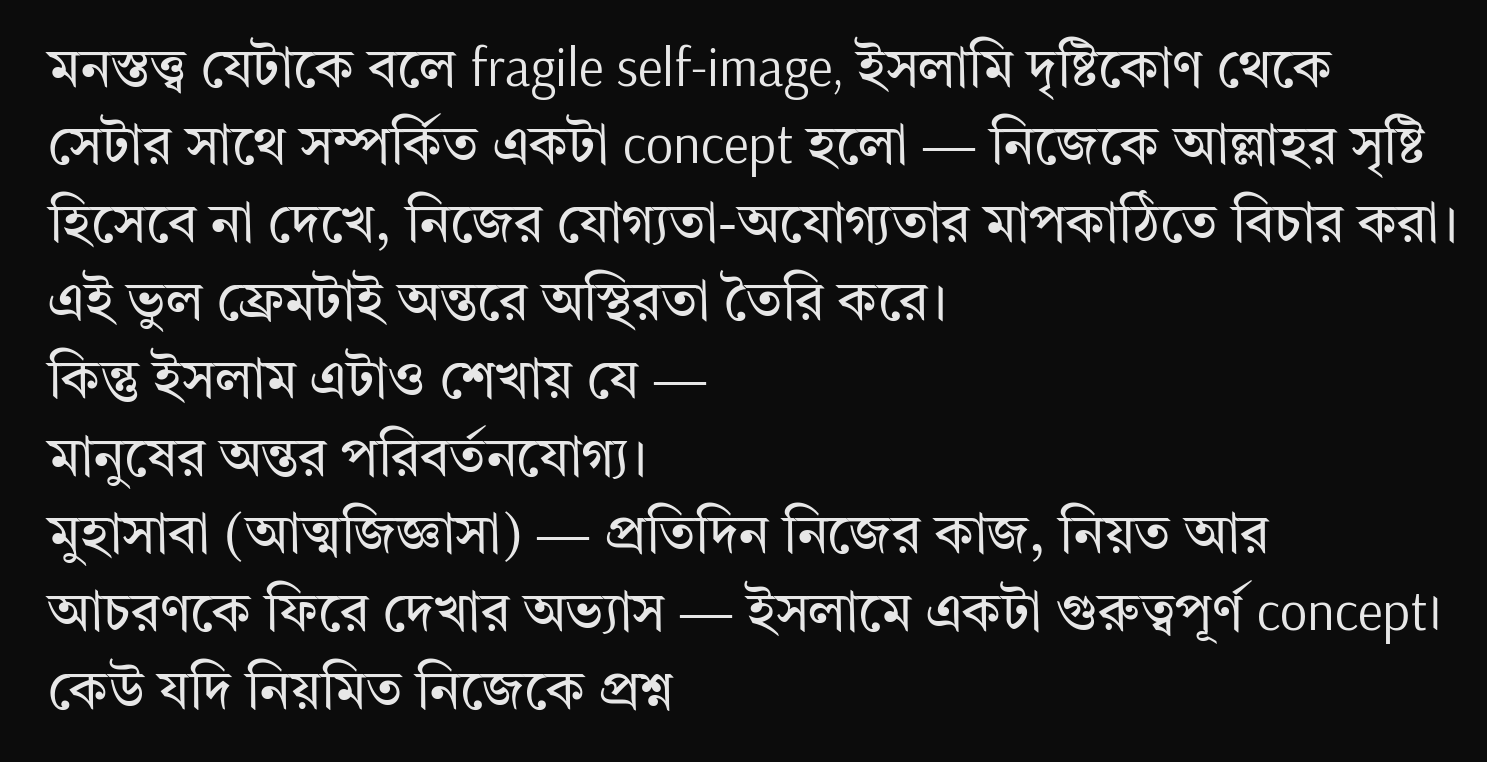মনস্তত্ত্ব যেটাকে বলে fragile self-image, ইসলামি দৃষ্টিকোণ থেকে সেটার সাথে সম্পর্কিত একটা concept হলো — নিজেকে আল্লাহর সৃষ্টি হিসেবে না দেখে, নিজের যোগ্যতা-অযোগ্যতার মাপকাঠিতে বিচার করা। এই ভুল ফ্রেমটাই অন্তরে অস্থিরতা তৈরি করে।
কিন্তু ইসলাম এটাও শেখায় যে —
মানুষের অন্তর পরিবর্তনযোগ্য।
মুহাসাবা (আত্মজিজ্ঞাসা) — প্রতিদিন নিজের কাজ, নিয়ত আর আচরণকে ফিরে দেখার অভ্যাস — ইসলামে একটা গুরুত্বপূর্ণ concept। কেউ যদি নিয়মিত নিজেকে প্রশ্ন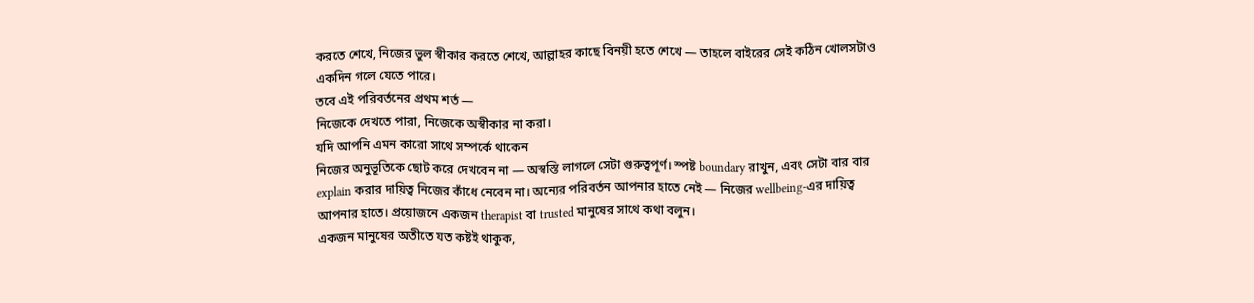করতে শেখে, নিজের ভুল স্বীকার করতে শেখে, আল্লাহর কাছে বিনয়ী হতে শেখে — তাহলে বাইরের সেই কঠিন খোলসটাও একদিন গলে যেতে পারে।
তবে এই পরিবর্তনের প্রথম শর্ত —
নিজেকে দেখতে পারা, নিজেকে অস্বীকার না করা।
যদি আপনি এমন কারো সাথে সম্পর্কে থাকেন
নিজের অনুভূতিকে ছোট করে দেখবেন না — অস্বস্তি লাগলে সেটা গুরুত্বপূর্ণ। স্পষ্ট boundary রাখুন, এবং সেটা বার বার explain করার দায়িত্ব নিজের কাঁধে নেবেন না। অন্যের পরিবর্তন আপনার হাতে নেই — নিজের wellbeing-এর দায়িত্ব আপনার হাতে। প্রয়োজনে একজন therapist বা trusted মানুষের সাথে কথা বলুন।
একজন মানুষের অতীতে যত কষ্টই থাকুক,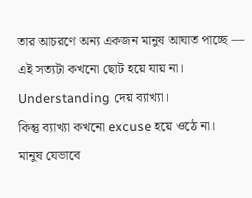তার আচরণে অন্য একজন মানুষ আঘাত পাচ্ছে —
এই সত্যটা কখনো ছোট হয়ে যায় না।
Understanding দেয় ব্যাখ্যা।
কিন্তু ব্যাখ্যা কখনো excuse হয়ে ওঠে না।
মানুষ যেভাবে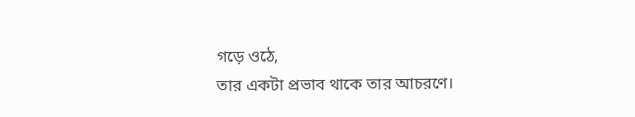গড়ে ওঠে,
তার একটা প্রভাব থাকে তার আচরণে।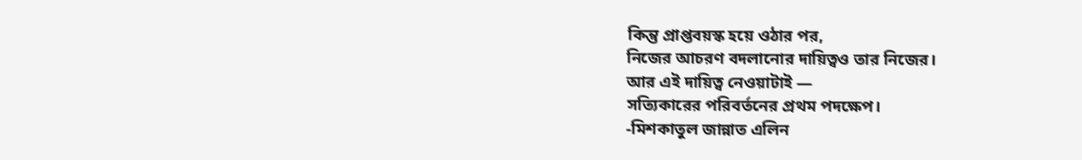কিন্তু প্রাপ্তবয়স্ক হয়ে ওঠার পর,
নিজের আচরণ বদলানোর দায়িত্বও তার নিজের।
আর এই দায়িত্ব নেওয়াটাই —
সত্যিকারের পরিবর্তনের প্রথম পদক্ষেপ।
-মিশকাতুল জান্নাত এলিন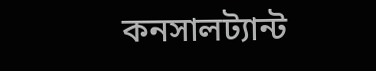কনসালট্যান্ট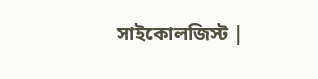সাইকোলজিস্ট |